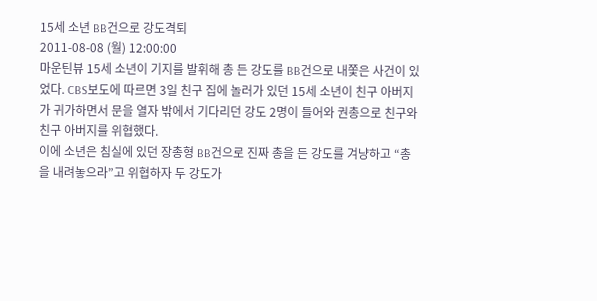15세 소년 BB건으로 강도격퇴
2011-08-08 (월) 12:00:00
마운틴뷰 15세 소년이 기지를 발휘해 총 든 강도를 BB건으로 내쫓은 사건이 있었다. CBS보도에 따르면 3일 친구 집에 놀러가 있던 15세 소년이 친구 아버지가 귀가하면서 문을 열자 밖에서 기다리던 강도 2명이 들어와 권총으로 친구와 친구 아버지를 위협했다.
이에 소년은 침실에 있던 장총형 BB건으로 진짜 총을 든 강도를 겨냥하고 “총을 내려놓으라”고 위협하자 두 강도가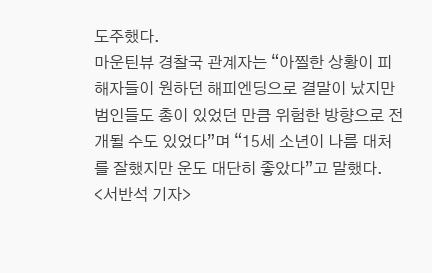도주했다.
마운틴뷰 경찰국 관계자는 “아찔한 상황이 피해자들이 원하던 해피엔딩으로 결말이 났지만 범인들도 총이 있었던 만큼 위험한 방향으로 전개될 수도 있었다”며 “15세 소년이 나름 대처를 잘했지만 운도 대단히 좋았다”고 말했다.
<서반석 기자>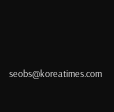seobs@koreatimes.com